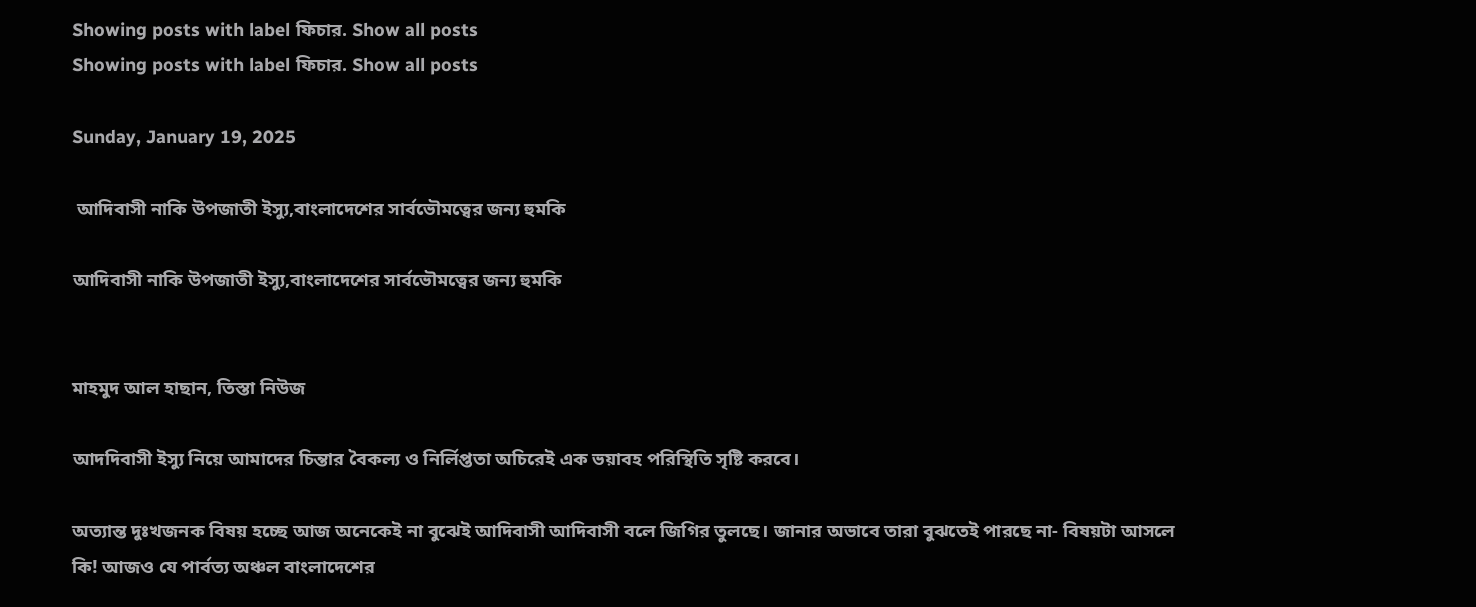Showing posts with label ফিচার. Show all posts
Showing posts with label ফিচার. Show all posts

Sunday, January 19, 2025

 আদিবাসী নাকি উপজাতী ইস্যু,বাংলাদেশের সার্বভৌমত্বের জন্য হুমকি

আদিবাসী নাকি উপজাতী ইস্যু,বাংলাদেশের সার্বভৌমত্বের জন্য হুমকি


মাহমুদ আল হাছান, তিস্তা নিউজ

আদদিবাসী ইস্যু নিয়ে আমাদের চিন্তার বৈকল্য ও নির্লিপ্ততা অচিরেই এক ভয়াবহ পরিস্থিতি সৃষ্টি করবে।

অত্যান্ত দুঃখজনক বিষয় হচ্ছে আজ অনেকেই না বুঝেই আদিবাসী আদিবাসী বলে জিগির তুলছে। জানার অভাবে তারা বুঝতেই পারছে না- বিষয়টা আসলে কি! আজও যে পার্বত্য অঞ্চল বাংলাদেশের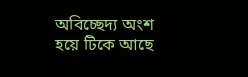অবিচ্ছেদ্য অংশ হয়ে টিকে আছে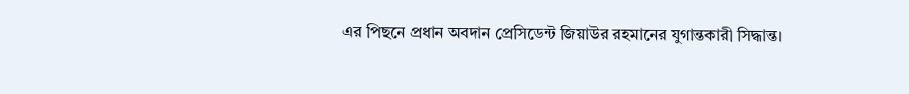এর পিছনে প্রধান অবদান প্রেসিডেন্ট জিয়াউর রহমানের যুগান্তকারী সিদ্ধান্ত।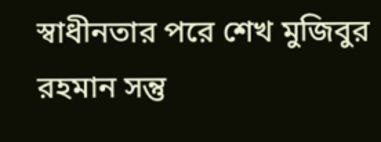স্বাধীনতার পরে শেখ মুজিবুর রহমান সন্তু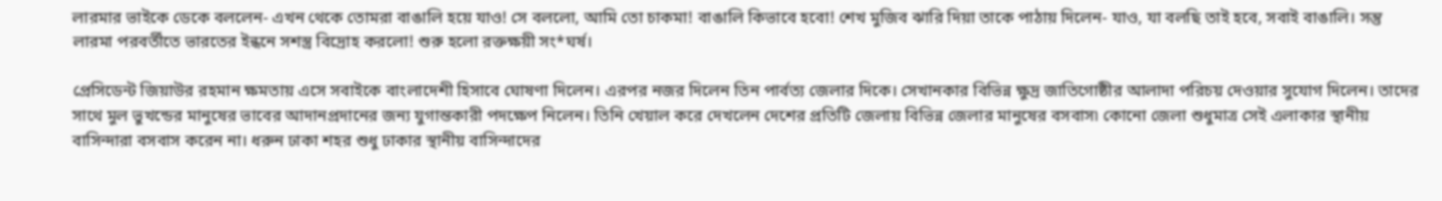লারমার ভাইকে ডেকে বললেন- এখন থেকে তোমরা বাঙালি হয়ে যাও! সে বললো, আমি তো চাকমা! বাঙালি কিভাবে হবো! শেখ মুজিব ঝারি দিয়া তাকে পাঠায় দিলেন- যাও, যা বলছি তাই হবে, সবাই বাঙালি। সন্তু লারমা পরবর্তীতে ভারতের ইন্ধনে সশস্ত্র বিদ্রোহ করলো! শুরু হলো রক্তক্ষয়ী সং*ঘর্ষ।

প্রেসিডেন্ট জিয়াউর রহমান ক্ষমতায় এসে সবাইকে বাংলাদেশী হিসাবে ঘোষণা দিলেন। এরপর নজর দিলেন তিন পার্বত্য জেলার দিকে। সেখানকার বিভিন্ন ক্ষুদ্র জাতিগোষ্ঠীর আলাদা পরিচয় দেওয়ার সুযোগ দিলেন। তাদের সাথে মুল ভুখন্ডের মানুষের ভাবের আদানপ্রদানের জন্য যুগান্তকারী পদক্ষেপ নিলেন। তিনি খেয়াল করে দেখলেন দেশের প্রতিটি জেলায় বিভিন্ন জেলার মানুষের বসবাস৷ কোনো জেলা শুধুমাত্র সেই এলাকার স্থানীয় বাসিন্দারা বসবাস করেন না। ধরুন ঢাকা শহর শুধু ঢাকার স্থানীয় বাসিন্দাদের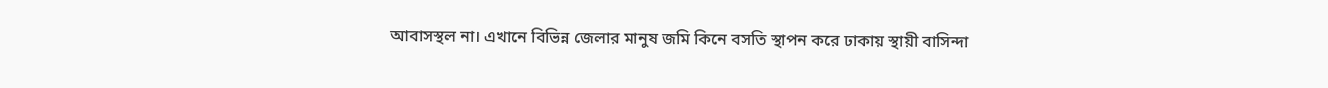আবাসস্থল না। এখানে বিভিন্ন জেলার মানুষ জমি কিনে বসতি স্থাপন করে ঢাকায় স্থায়ী বাসিন্দা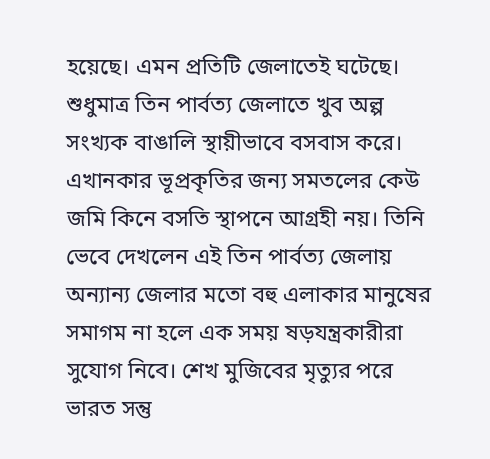হয়েছে। এমন প্রতিটি জেলাতেই ঘটেছে। শুধুমাত্র তিন পার্বত্য জেলাতে খুব অল্প সংখ্যক বাঙালি স্থায়ীভাবে বসবাস করে। এখানকার ভূপ্রকৃতির জন্য সমতলের কেউ জমি কিনে বসতি স্থাপনে আগ্রহী নয়। তিনি ভেবে দেখলেন এই তিন পার্বত্য জেলায় অন্যান্য জেলার মতো বহু এলাকার মানুষের সমাগম না হলে এক সময় ষড়যন্ত্রকারীরা সুযোগ নিবে। শেখ মুজিবের মৃত্যুর পরে ভারত সন্তু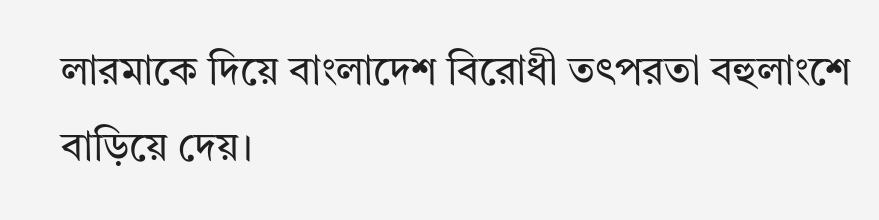লারমাকে দিয়ে বাংলাদেশ বিরোধী তৎপরতা বহুলাংশে বাড়িয়ে দেয়।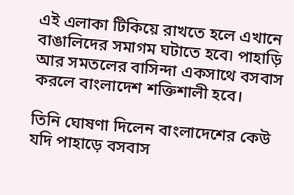এই এলাকা টিকিয়ে রাখতে হলে এখানে বাঙালিদের সমাগম ঘটাতে হবে৷ পাহাড়ি আর সমতলের বাসিন্দা একসাথে বসবাস করলে বাংলাদেশ শক্তিশালী হবে।

তিনি ঘোষণা দিলেন বাংলাদেশের কেউ যদি পাহাড়ে বসবাস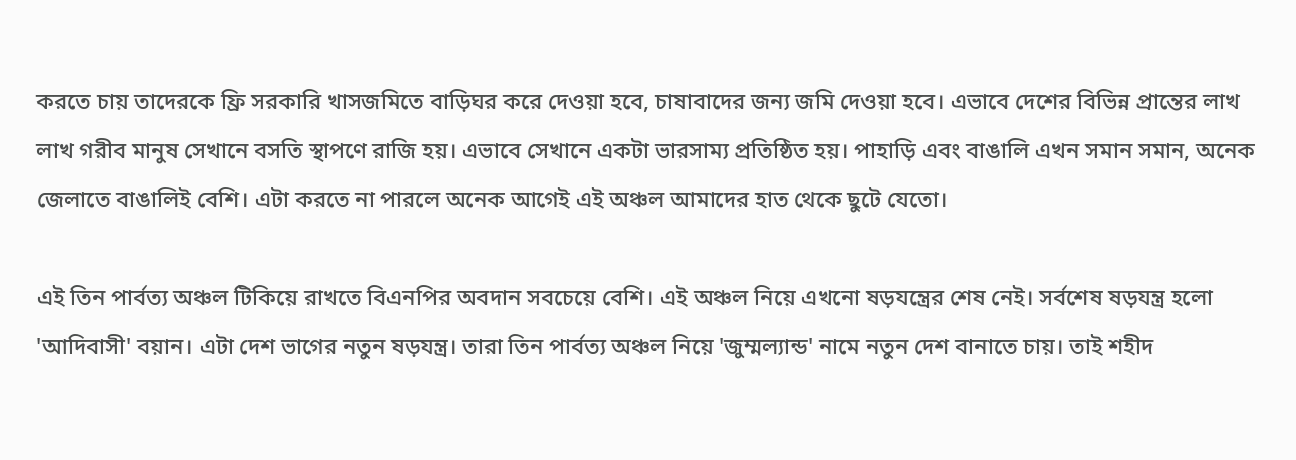করতে চায় তাদেরকে ফ্রি সরকারি খাসজমিতে বাড়িঘর করে দেওয়া হবে, চাষাবাদের জন্য জমি দেওয়া হবে। এভাবে দেশের বিভিন্ন প্রান্তের লাখ লাখ গরীব মানুষ সেখানে বসতি স্থাপণে রাজি হয়। এভাবে সেখানে একটা ভারসাম্য প্রতিষ্ঠিত হয়। পাহাড়ি এবং বাঙালি এখন সমান সমান, অনেক জেলাতে বাঙালিই বেশি। এটা করতে না পারলে অনেক আগেই এই অঞ্চল আমাদের হাত থেকে ছুটে যেতো।

এই তিন পার্বত্য অঞ্চল টিকিয়ে রাখতে বিএনপির অবদান সবচেয়ে বেশি। এই অঞ্চল নিয়ে এখনো ষড়যন্ত্রের শেষ নেই। সর্বশেষ ষড়যন্ত্র হলো 'আদিবাসী' বয়ান। এটা দেশ ভাগের নতুন ষড়যন্ত্র। তারা তিন পার্বত্য অঞ্চল নিয়ে 'জুম্মল্যান্ড' নামে নতুন দেশ বানাতে চায়। তাই শহীদ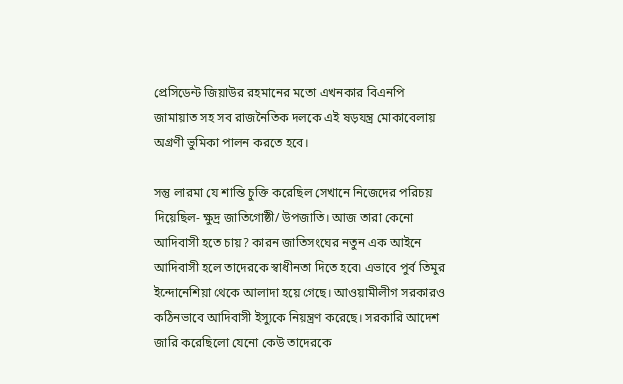প্রেসিডেন্ট জিয়াউর রহমানের মতো এখনকার বিএনপি জামায়াত সহ সব রাজনৈতিক দলকে এই ষড়যন্ত্র মোকাবেলায় অগ্রণী ভুমিকা পালন করতে হবে।

সন্তু লারমা যে শান্তি চুক্তি করেছিল সেখানে নিজেদের পরিচয় দিয়েছিল- ক্ষুদ্র জাতিগোষ্ঠী/ উপজাতি। আজ তারা কেনো আদিবাসী হতে চায়? কারন জাতিসংঘের নতুন এক আইনে আদিবাসী হলে তাদেরকে স্বাধীনতা দিতে হবে৷ এভাবে পুর্ব তিমুর ইন্দোনেশিয়া থেকে আলাদা হয়ে গেছে। আওয়ামীলীগ সরকারও কঠিনভাবে আদিবাসী ইস্যুকে নিয়ন্ত্রণ করেছে। সরকারি আদেশ জারি করেছিলো যেনো কেউ তাদেরকে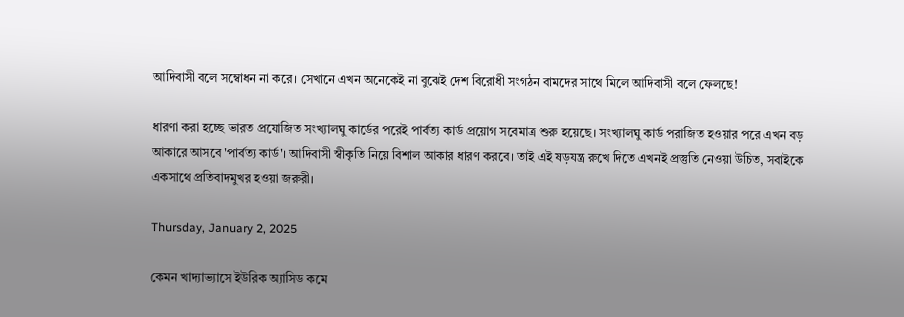আদিবাসী বলে সম্বোধন না করে। সেখানে এখন অনেকেই না বুঝেই দেশ বিরোধী সংগঠন বামদের সাথে মিলে আদিবাসী বলে ফেলছে!

ধারণা করা হচ্ছে ভারত প্রযোজিত সংখ্যালঘু কার্ডের পরেই পার্বত্য কার্ড প্রয়োগ সবেমাত্র শুরু হয়েছে। সংখ্যালঘু কার্ড পরাজিত হওয়ার পরে এখন বড় আকারে আসবে 'পার্বত্য কার্ড'। আদিবাসী স্বীকৃতি নিয়ে বিশাল আকার ধারণ করবে। তাই এই ষড়যন্ত্র রুখে দিতে এখনই প্রস্তুতি নেওয়া উচিত, সবাইকে একসাথে প্রতিবাদমুখর হওয়া জরুরী।

Thursday, January 2, 2025

কেমন খাদ্যাভ্যাসে ইউরিক অ্যাসিড কমে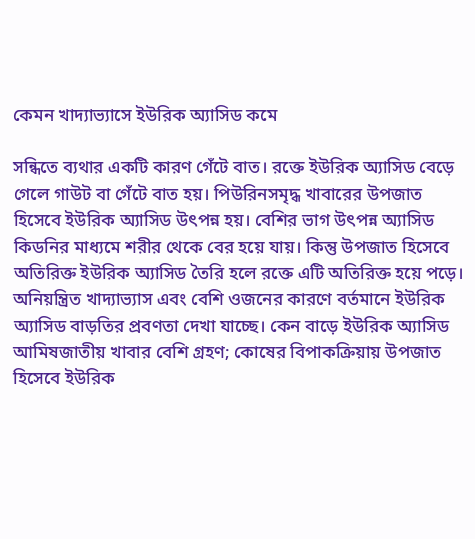কেমন খাদ্যাভ্যাসে ইউরিক অ্যাসিড কমে

সন্ধিতে ব্যথার একটি কারণ গেঁটে বাত। রক্তে ইউরিক অ্যাসিড বেড়ে গেলে গাউট বা গেঁটে বাত হয়। পিউরিনসমৃদ্ধ খাবারের উপজাত হিসেবে ইউরিক অ্যাসিড উৎপন্ন হয়। বেশির ভাগ উৎপন্ন অ্যাসিড কিডনির মাধ্যমে শরীর থেকে বের হয়ে যায়। কিন্তু উপজাত হিসেবে অতিরিক্ত ইউরিক অ্যাসিড তৈরি হলে রক্তে এটি অতিরিক্ত হয়ে পড়ে। অনিয়ন্ত্রিত খাদ্যাভ্যাস এবং বেশি ওজনের কারণে বর্তমানে ইউরিক অ্যাসিড বাড়তির প্রবণতা দেখা যাচ্ছে। কেন বাড়ে ইউরিক অ্যাসিড আমিষজাতীয় খাবার বেশি গ্রহণ; কোষের বিপাকক্রিয়ায় উপজাত হিসেবে ইউরিক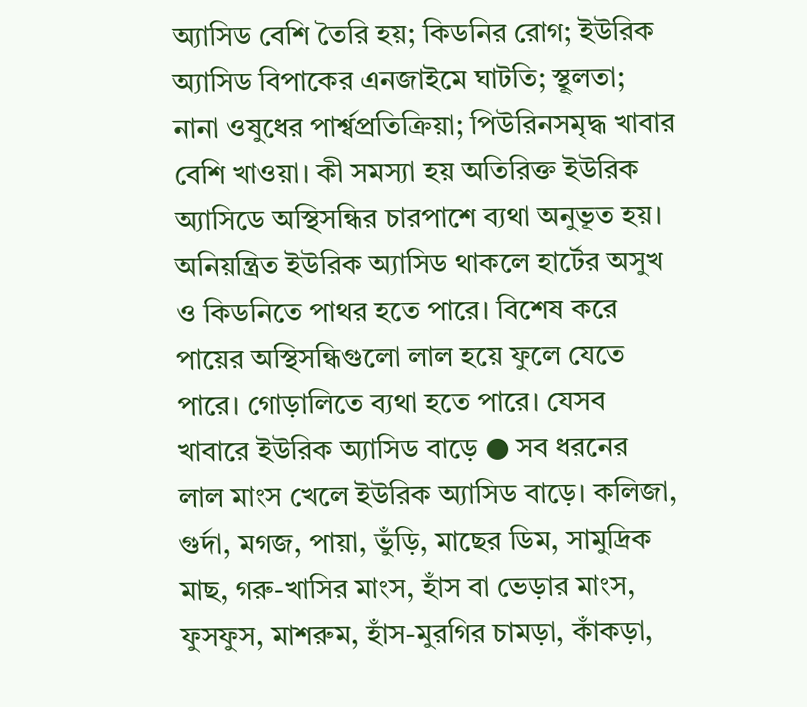অ্যাসিড বেশি তৈরি হয়; কিডনির রোগ; ইউরিক অ্যাসিড বিপাকের এনজাইমে ঘাটতি; স্থূলতা; নানা ওষুধের পার্শ্বপ্রতিক্রিয়া; পিউরিনসমৃদ্ধ খাবার বেশি খাওয়া। কী সমস্যা হয় অতিরিক্ত ইউরিক অ্যাসিডে অস্থিসন্ধির চারপাশে ব্যথা অনুভূত হয়। অনিয়ন্ত্রিত ইউরিক অ্যাসিড থাকলে হার্টের অসুখ ও কিডনিতে পাথর হতে পারে। বিশেষ করে পায়ের অস্থিসন্ধিগুলো লাল হয়ে ফুলে যেতে পারে। গোড়ালিতে ব্যথা হতে পারে। যেসব খাবারে ইউরিক অ্যাসিড বাড়ে ● সব ধরনের লাল মাংস খেলে ইউরিক অ্যাসিড বাড়ে। কলিজা, গুর্দা, মগজ, পায়া, ভুঁড়ি, মাছের ডিম, সামুদ্রিক মাছ, গরু-খাসির মাংস, হাঁস বা ভেড়ার মাংস, ফুসফুস, মাশরুম, হাঁস-মুরগির চামড়া, কাঁকড়া,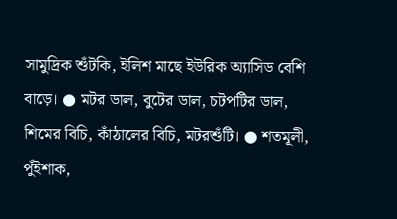সামুদ্রিক শুঁটকি, ইলিশ মাছে ইউরিক অ্যাসিড বেশি বাড়ে। ● মটর ডাল, বুটের ডাল, চটপটির ডাল, শিমের বিচি, কাঁঠালের বিচি, মটরশুঁটি। ● শতমূলী, পুঁইশাক,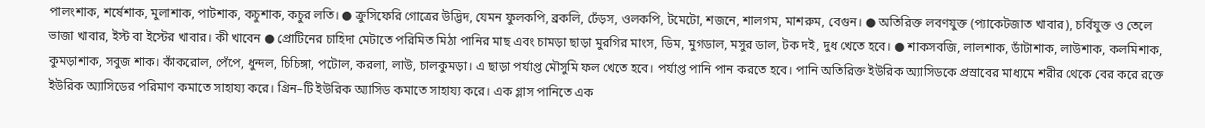পালংশাক, শর্ষেশাক, মুলাশাক, পাটশাক, কচুশাক, কচুর লতি। ● ক্রুসিফেরি গোত্রের উদ্ভিদ, যেমন ফুলকপি, ব্রকলি, ঢেঁড়স, ওলকপি, টমেটো, শজনে, শালগম, মাশরুম, বেগুন। ● অতিরিক্ত লবণযুক্ত (প্যাকেটজাত খাবার), চর্বিযুক্ত ও তেলে ভাজা খাবার, ইস্ট বা ইস্টের খাবার। কী খাবেন ● প্রোটিনের চাহিদা মেটাতে পরিমিত মিঠা পানির মাছ এবং চামড়া ছাড়া মুরগির মাংস, ডিম, মুগডাল, মসুর ডাল, টক দই, দুধ খেতে হবে। ● শাকসবজি, লালশাক, ডাঁটাশাক, লাউশাক, কলমিশাক, কুমড়াশাক, সবুজ শাক। কাঁকরোল, পেঁপে, ধুন্দল, চিচিঙ্গা, পটোল, করলা, লাউ, চালকুমড়া। এ ছাড়া পর্যাপ্ত মৌসুমি ফল খেতে হবে। পর্যাপ্ত পানি পান করতে হবে। পানি অতিরিক্ত ইউরিক অ্যাসিডকে প্রস্রাবের মাধ্যমে শরীর থেকে বের করে রক্তে ইউরিক অ্যাসিডের পরিমাণ কমাতে সাহায্য করে। গ্রিন–টি ইউরিক অ্যাসিড কমাতে সাহায্য করে। এক গ্লাস পানিতে এক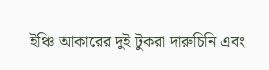ইঞ্চি আকারের দুই টুকরা দারুচিনি এবং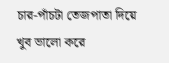চার-পাঁচটা তেজপাতা দিয়ে খুব ভালো করে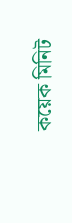কয়েক মিনিট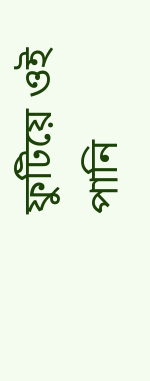ফুটিয়ে ওই পানি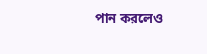পান করলেও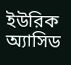ইউরিক অ্যাসিড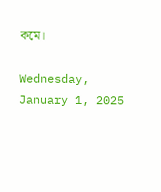কমে।

Wednesday, January 1, 2025